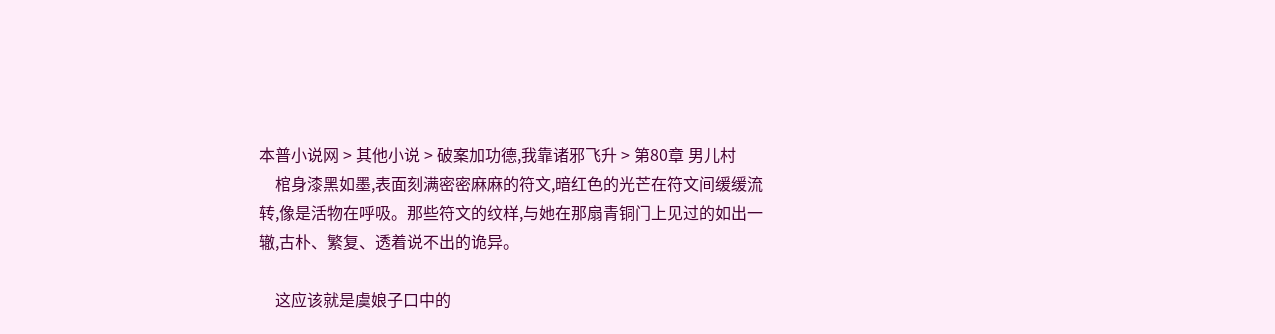本普小说网 > 其他小说 > 破案加功德,我靠诸邪飞升 > 第80章 男儿村
    棺身漆黑如墨,表面刻满密密麻麻的符文,暗红色的光芒在符文间缓缓流转,像是活物在呼吸。那些符文的纹样,与她在那扇青铜门上见过的如出一辙,古朴、繁复、透着说不出的诡异。

    这应该就是虞娘子口中的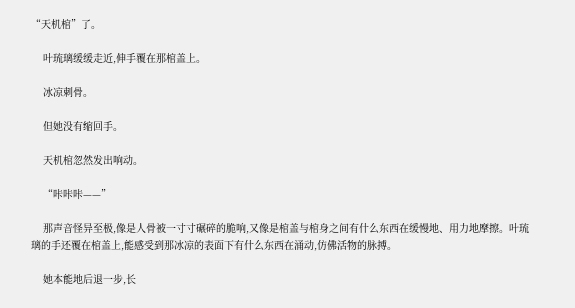“天机棺”了。

    叶琉璃缓缓走近,伸手覆在那棺盖上。

    冰凉刺骨。

    但她没有缩回手。

    天机棺忽然发出响动。

    “咔咔咔——”

    那声音怪异至极,像是人骨被一寸寸碾碎的脆响,又像是棺盖与棺身之间有什么东西在缓慢地、用力地摩擦。叶琉璃的手还覆在棺盖上,能感受到那冰凉的表面下有什么东西在涌动,仿佛活物的脉搏。

    她本能地后退一步,长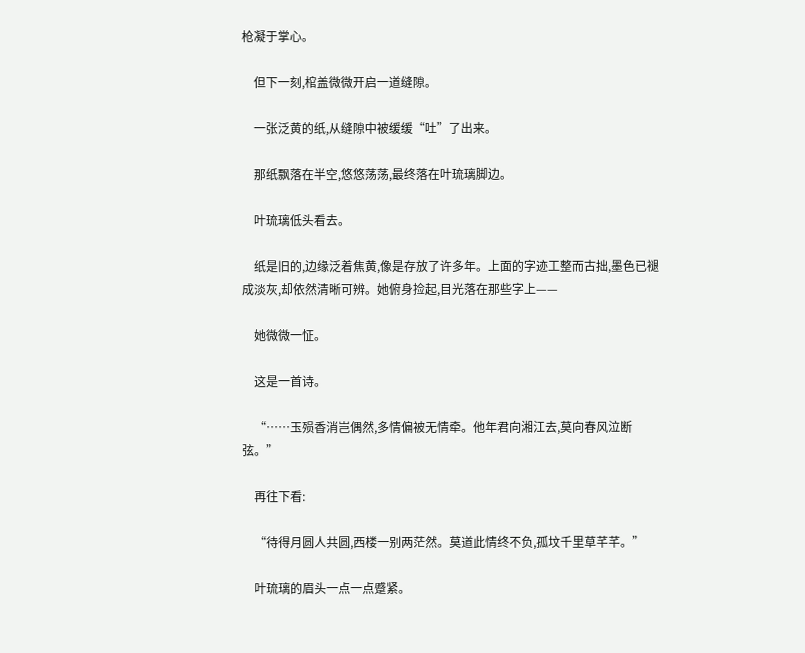枪凝于掌心。

    但下一刻,棺盖微微开启一道缝隙。

    一张泛黄的纸,从缝隙中被缓缓“吐”了出来。

    那纸飘落在半空,悠悠荡荡,最终落在叶琉璃脚边。

    叶琉璃低头看去。

    纸是旧的,边缘泛着焦黄,像是存放了许多年。上面的字迹工整而古拙,墨色已褪成淡灰,却依然清晰可辨。她俯身捡起,目光落在那些字上——

    她微微一怔。

    这是一首诗。

    “……玉殒香消岂偶然,多情偏被无情牵。他年君向湘江去,莫向春风泣断弦。”

    再往下看:

    “待得月圆人共圆,西楼一别两茫然。莫道此情终不负,孤坟千里草芊芊。”

    叶琉璃的眉头一点一点蹙紧。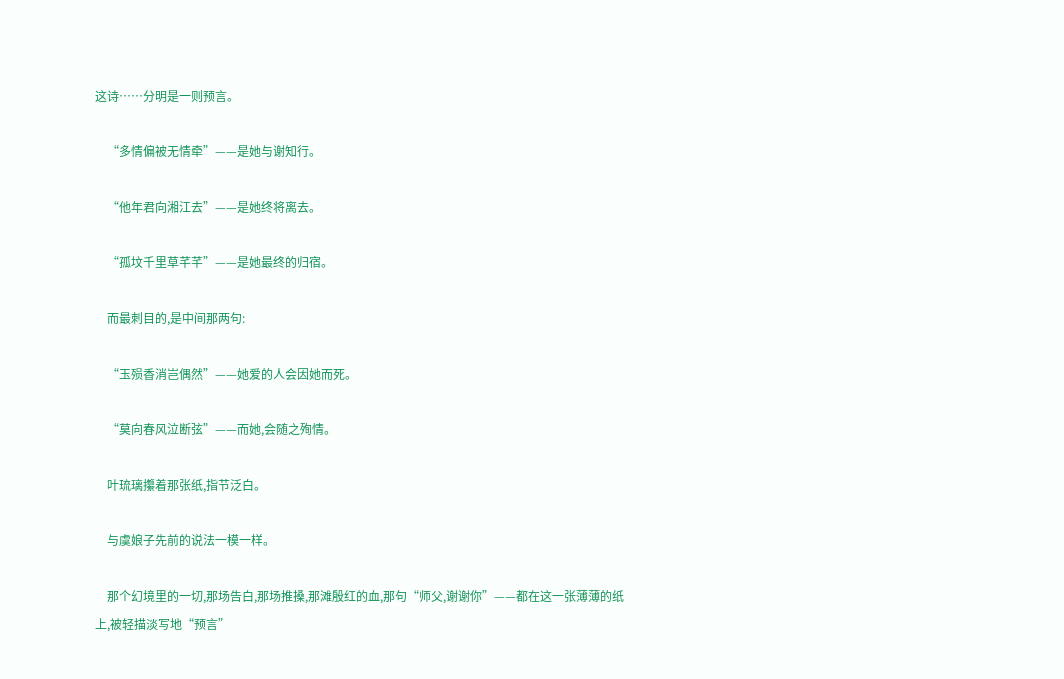这诗……分明是一则预言。

    “多情偏被无情牵”——是她与谢知行。

    “他年君向湘江去”——是她终将离去。

    “孤坟千里草芊芊”——是她最终的归宿。

    而最刺目的,是中间那两句:

    “玉殒香消岂偶然”——她爱的人会因她而死。

    “莫向春风泣断弦”——而她,会随之殉情。

    叶琉璃攥着那张纸,指节泛白。

    与虞娘子先前的说法一模一样。

    那个幻境里的一切,那场告白,那场推搡,那滩殷红的血,那句“师父,谢谢你”——都在这一张薄薄的纸上,被轻描淡写地“预言”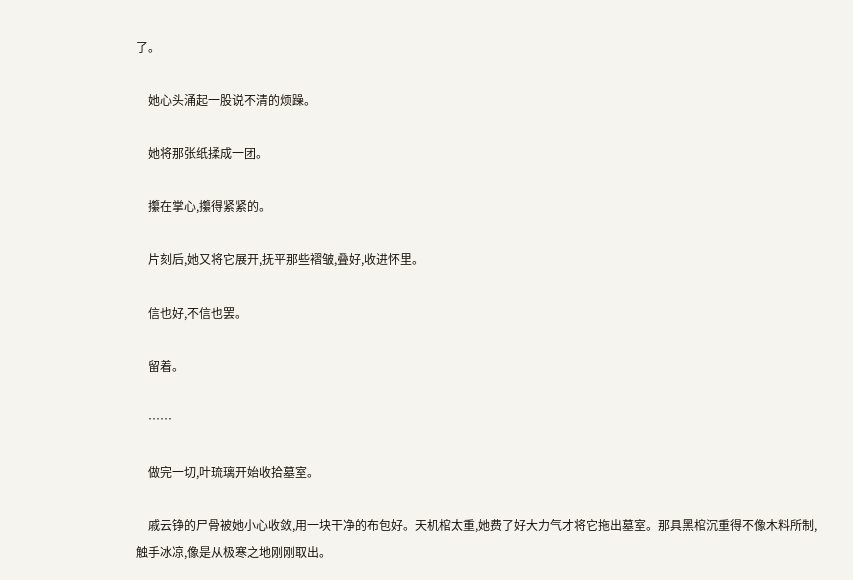了。

    她心头涌起一股说不清的烦躁。

    她将那张纸揉成一团。

    攥在掌心,攥得紧紧的。

    片刻后,她又将它展开,抚平那些褶皱,叠好,收进怀里。

    信也好,不信也罢。

    留着。

    ……

    做完一切,叶琉璃开始收拾墓室。

    戚云铮的尸骨被她小心收敛,用一块干净的布包好。天机棺太重,她费了好大力气才将它拖出墓室。那具黑棺沉重得不像木料所制,触手冰凉,像是从极寒之地刚刚取出。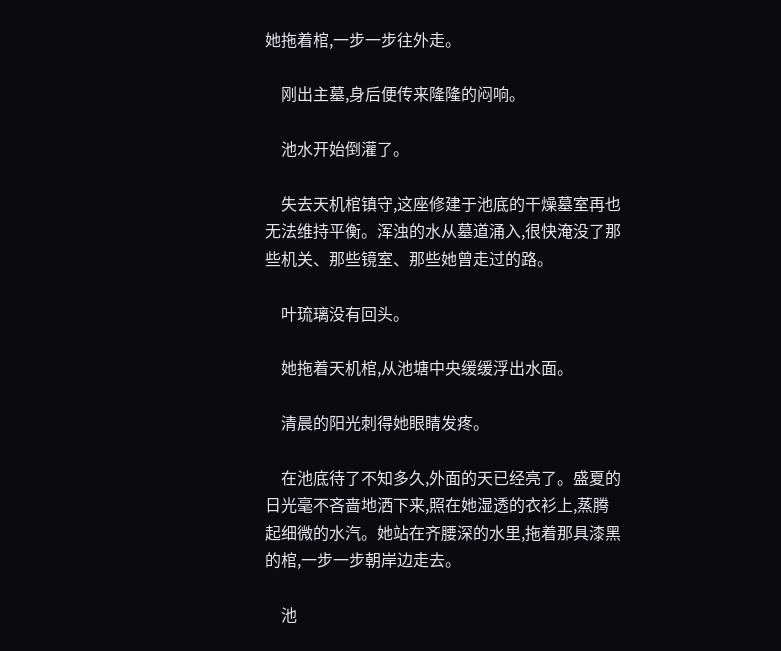她拖着棺,一步一步往外走。

    刚出主墓,身后便传来隆隆的闷响。

    池水开始倒灌了。

    失去天机棺镇守,这座修建于池底的干燥墓室再也无法维持平衡。浑浊的水从墓道涌入,很快淹没了那些机关、那些镜室、那些她曾走过的路。

    叶琉璃没有回头。

    她拖着天机棺,从池塘中央缓缓浮出水面。

    清晨的阳光刺得她眼睛发疼。

    在池底待了不知多久,外面的天已经亮了。盛夏的日光毫不吝啬地洒下来,照在她湿透的衣衫上,蒸腾起细微的水汽。她站在齐腰深的水里,拖着那具漆黑的棺,一步一步朝岸边走去。

    池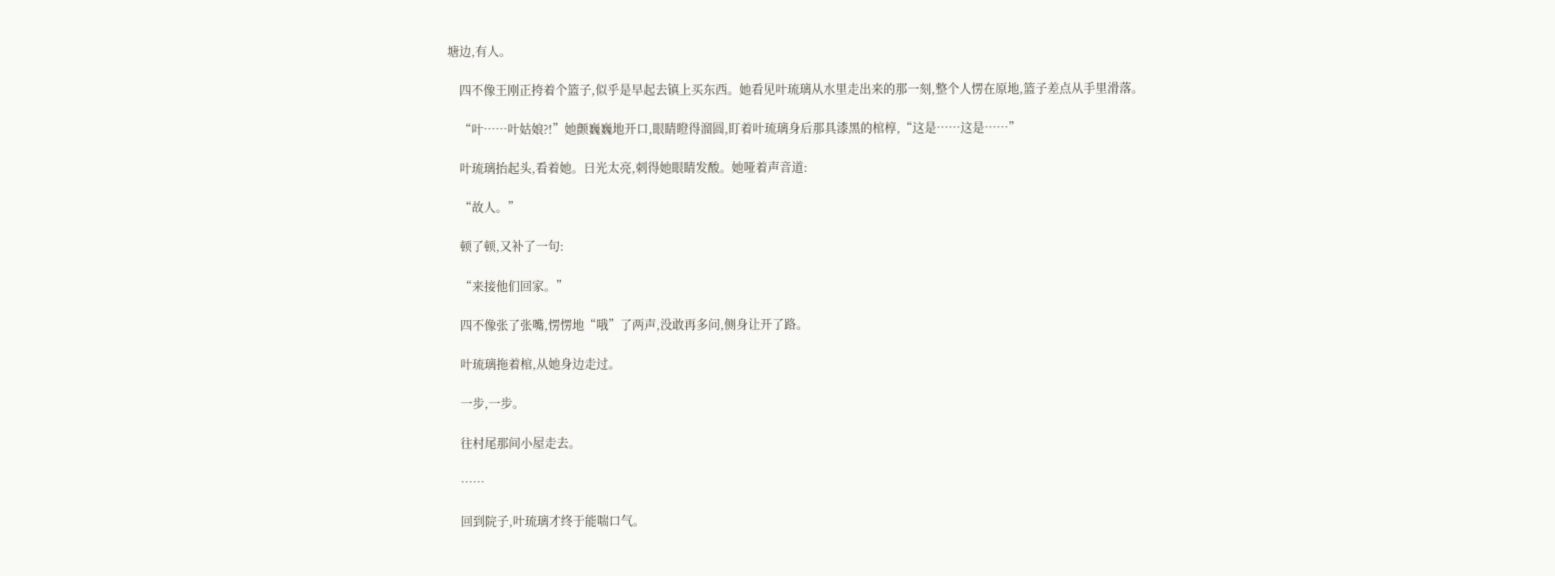塘边,有人。

    四不像王刚正挎着个篮子,似乎是早起去镇上买东西。她看见叶琉璃从水里走出来的那一刻,整个人愣在原地,篮子差点从手里滑落。

    “叶……叶姑娘?!”她颤巍巍地开口,眼睛瞪得溜圆,盯着叶琉璃身后那具漆黑的棺椁,“这是……这是……”

    叶琉璃抬起头,看着她。日光太亮,刺得她眼睛发酸。她哑着声音道:

    “故人。”

    顿了顿,又补了一句:

    “来接他们回家。”

    四不像张了张嘴,愣愣地“哦”了两声,没敢再多问,侧身让开了路。

    叶琉璃拖着棺,从她身边走过。

    一步,一步。

    往村尾那间小屋走去。

    ……

    回到院子,叶琉璃才终于能喘口气。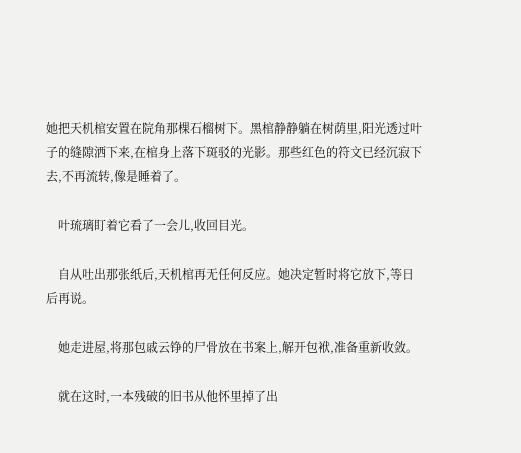她把天机棺安置在院角那棵石榴树下。黑棺静静躺在树荫里,阳光透过叶子的缝隙洒下来,在棺身上落下斑驳的光影。那些红色的符文已经沉寂下去,不再流转,像是睡着了。

    叶琉璃盯着它看了一会儿,收回目光。

    自从吐出那张纸后,天机棺再无任何反应。她决定暂时将它放下,等日后再说。

    她走进屋,将那包戚云铮的尸骨放在书案上,解开包袱,准备重新收敛。

    就在这时,一本残破的旧书从他怀里掉了出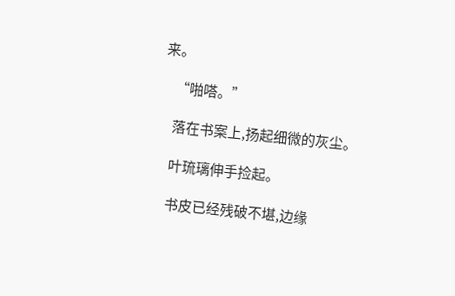来。

    “啪嗒。”

    落在书案上,扬起细微的灰尘。

    叶琉璃伸手捡起。

    书皮已经残破不堪,边缘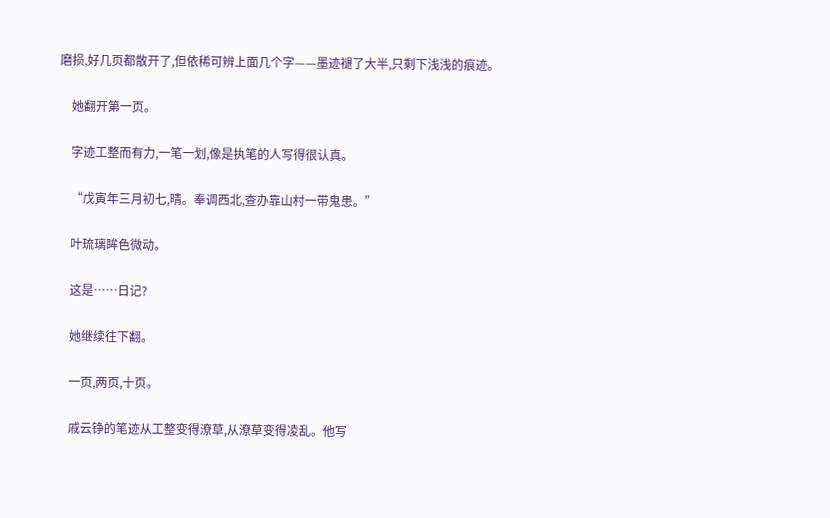磨损,好几页都散开了,但依稀可辨上面几个字——墨迹褪了大半,只剩下浅浅的痕迹。

    她翻开第一页。

    字迹工整而有力,一笔一划,像是执笔的人写得很认真。

    “戊寅年三月初七,晴。奉调西北,查办靠山村一带鬼患。”

    叶琉璃眸色微动。

    这是……日记?

    她继续往下翻。

    一页,两页,十页。

    戚云铮的笔迹从工整变得潦草,从潦草变得凌乱。他写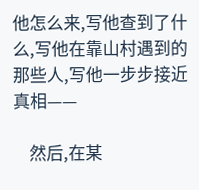他怎么来,写他查到了什么,写他在靠山村遇到的那些人,写他一步步接近真相——

    然后,在某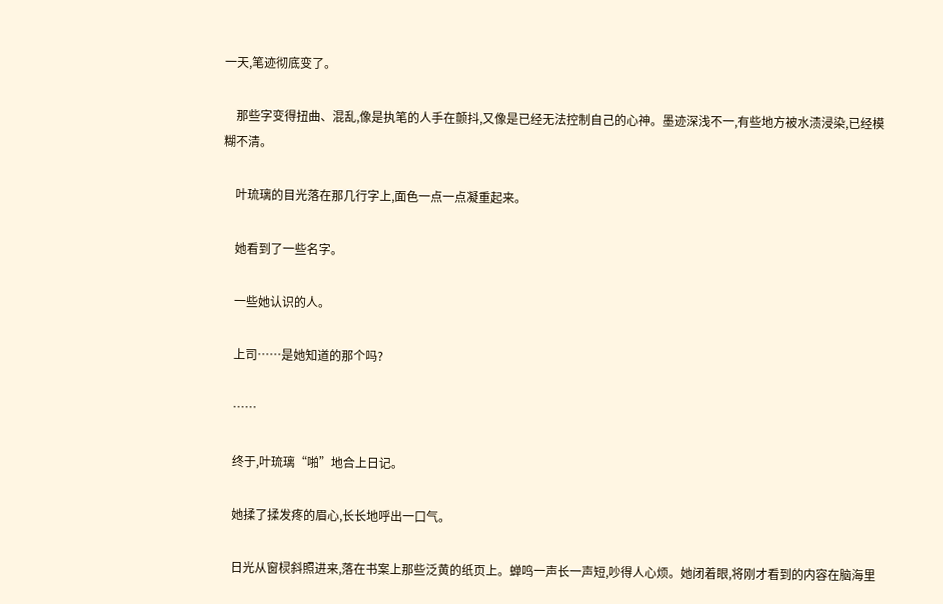一天,笔迹彻底变了。

    那些字变得扭曲、混乱,像是执笔的人手在颤抖,又像是已经无法控制自己的心神。墨迹深浅不一,有些地方被水渍浸染,已经模糊不清。

    叶琉璃的目光落在那几行字上,面色一点一点凝重起来。

    她看到了一些名字。

    一些她认识的人。

    上司……是她知道的那个吗?

    ……

    终于,叶琉璃“啪”地合上日记。

    她揉了揉发疼的眉心,长长地呼出一口气。

    日光从窗棂斜照进来,落在书案上那些泛黄的纸页上。蝉鸣一声长一声短,吵得人心烦。她闭着眼,将刚才看到的内容在脑海里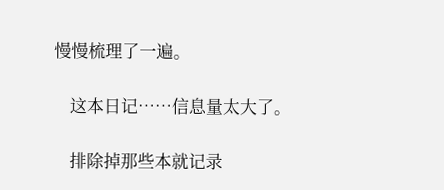慢慢梳理了一遍。

    这本日记……信息量太大了。

    排除掉那些本就记录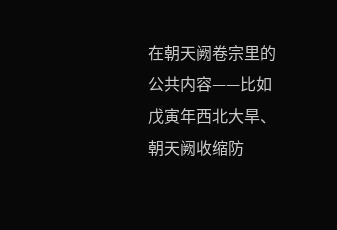在朝天阙卷宗里的公共内容——比如戊寅年西北大旱、朝天阙收缩防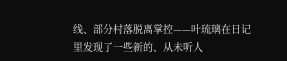线、部分村落脱离掌控——叶琉璃在日记里发现了一些新的、从未听人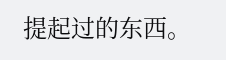提起过的东西。